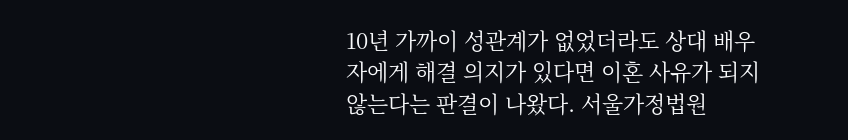10년 가까이 성관계가 없었더라도 상대 배우자에게 해결 의지가 있다면 이혼 사유가 되지 않는다는 판결이 나왔다. 서울가정법원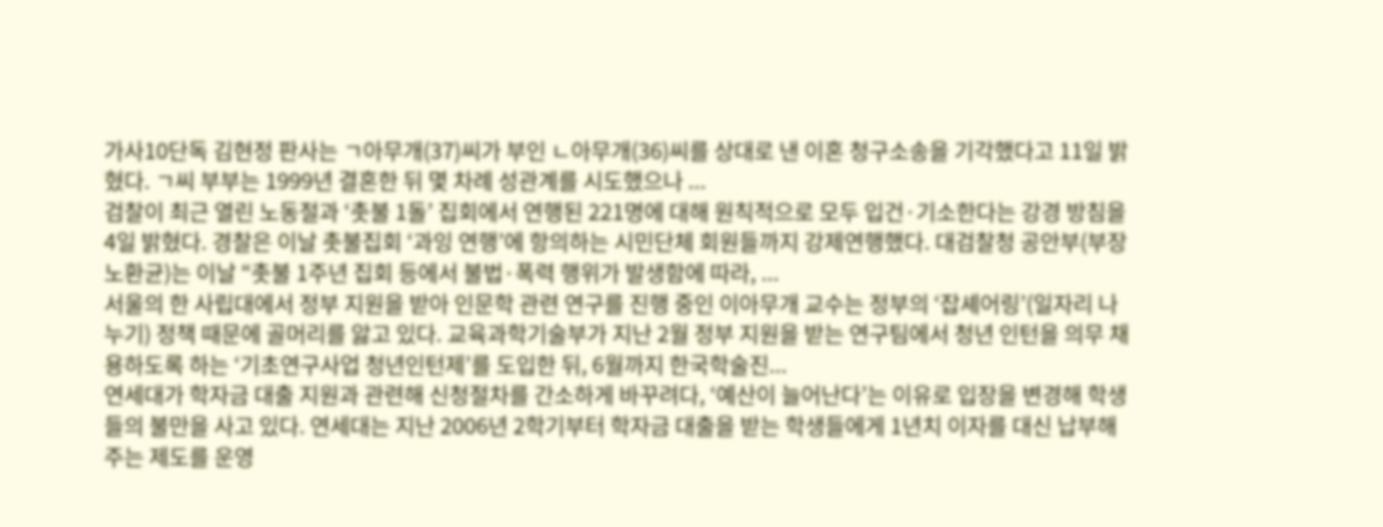가사10단독 김현정 판사는 ㄱ아무개(37)씨가 부인 ㄴ아무개(36)씨를 상대로 낸 이혼 청구소송을 기각했다고 11일 밝혔다. ㄱ씨 부부는 1999년 결혼한 뒤 몇 차례 성관계를 시도했으나 ...
검찰이 최근 열린 노동절과 ‘촛불 1돌’ 집회에서 연행된 221명에 대해 원칙적으로 모두 입건·기소한다는 강경 방침을 4일 밝혔다. 경찰은 이날 촛불집회 ‘과잉 연행’에 항의하는 시민단체 회원들까지 강제연행했다. 대검찰청 공안부(부장 노환균)는 이날 “촛불 1주년 집회 등에서 불법·폭력 행위가 발생함에 따라, ...
서울의 한 사립대에서 정부 지원을 받아 인문학 관련 연구를 진행 중인 이아무개 교수는 정부의 ‘잡셰어링’(일자리 나누기) 정책 때문에 골머리를 앓고 있다. 교육과학기술부가 지난 2월 정부 지원을 받는 연구팀에서 청년 인턴을 의무 채용하도록 하는 ‘기초연구사업 청년인턴제’를 도입한 뒤, 6월까지 한국학술진...
연세대가 학자금 대출 지원과 관련해 신청절차를 간소하게 바꾸려다, ‘예산이 늘어난다’는 이유로 입장을 변경해 학생들의 불만을 사고 있다. 연세대는 지난 2006년 2학기부터 학자금 대출을 받는 학생들에게 1년치 이자를 대신 납부해주는 제도를 운영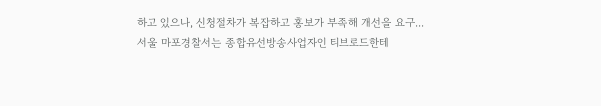하고 있으나, 신청절차가 복잡하고 홍보가 부족해 개선을 요구...
서울 마포경찰서는 종합유선방송사업자인 티브로드한테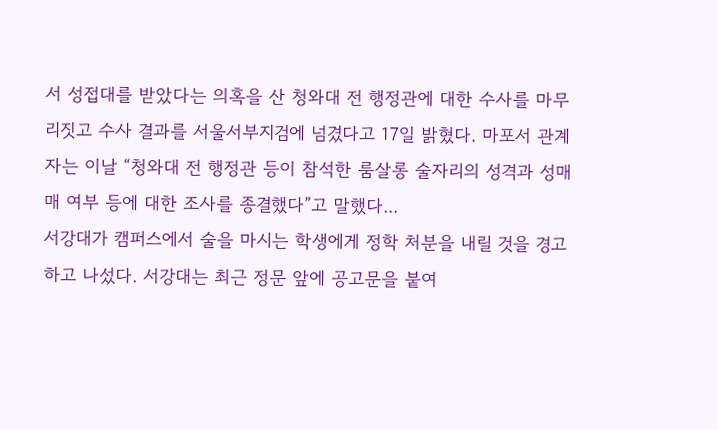서 성접대를 받았다는 의혹을 산 청와대 전 행정관에 대한 수사를 마무리짓고 수사 결과를 서울서부지검에 넘겼다고 17일 밝혔다. 마포서 관계자는 이날 “청와대 전 행정관 등이 참석한 룸살롱 술자리의 성격과 성매매 여부 등에 대한 조사를 종결했다”고 말했다...
서강대가 캠퍼스에서 술을 마시는 학생에게 정학 처분을 내릴 것을 경고하고 나섰다. 서강대는 최근 정문 앞에 공고문을 붙여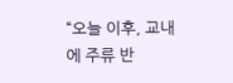“오늘 이후, 교내에 주류 반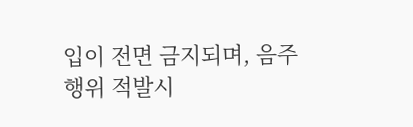입이 전면 금지되며, 음주 행위 적발시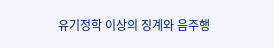유기정학 이상의 징계와 음주행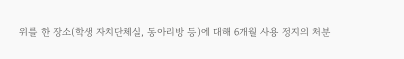위를 한 장소(학생 자치단체실, 동아리방 등)에 대해 6개월 사용 정지의 처분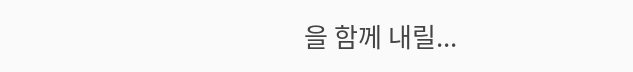을 함께 내릴...